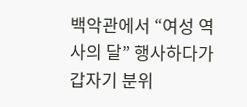백악관에서 “여성 역사의 달” 행사하다가 갑자기 분위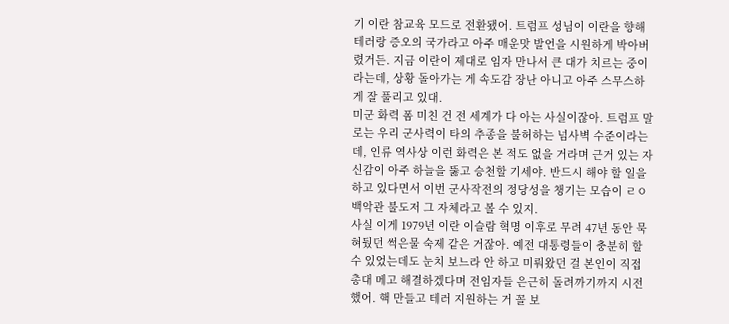기 이란 참교육 모드로 전환됐어. 트럼프 성님이 이란을 향해 테러랑 증오의 국가라고 아주 매운맛 발언을 시원하게 박아버렸거든. 지금 이란이 제대로 임자 만나서 큰 대가 치르는 중이라는데, 상황 돌아가는 게 속도감 장난 아니고 아주 스무스하게 잘 풀리고 있대.
미군 화력 폼 미친 건 전 세계가 다 아는 사실이잖아. 트럼프 말로는 우리 군사력이 타의 추종을 불허하는 넘사벽 수준이라는데, 인류 역사상 이런 화력은 본 적도 없을 거라며 근거 있는 자신감이 아주 하늘을 뚫고 승천할 기세야. 반드시 해야 할 일을 하고 있다면서 이번 군사작전의 정당성을 챙기는 모습이 ㄹㅇ 백악관 불도저 그 자체라고 볼 수 있지.
사실 이게 1979년 이란 이슬람 혁명 이후로 무려 47년 동안 묵혀뒀던 썩은물 숙제 같은 거잖아. 예전 대통령들이 충분히 할 수 있었는데도 눈치 보느라 안 하고 미뤄왔던 걸 본인이 직접 총대 메고 해결하겠다며 전임자들 은근히 돌려까기까지 시전했어. 핵 만들고 테러 지원하는 거 꼴 보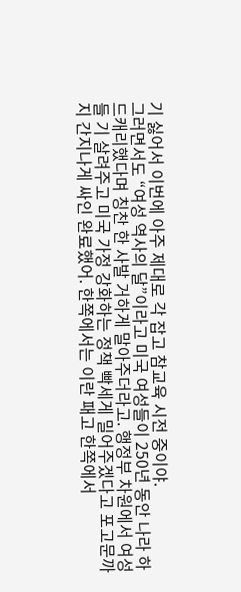기 싫어서 이번에 아주 제대로 각 잡고 참교육 시전 중이야.
그러면서도 “여성 역사의 달”이라고 미국 여성들이 250년 동안 나라 하드캐리했다며 칭찬 한 사발 거하게 말아주더라고. 행정부 차원에서 여성들 기 살려주고 미국 가정 강화하는 정책 빡세게 밀어주겠다고 포고문까지 간지나게 싸인 완료했어. 한쪽에서는 이란 패고 한쪽에서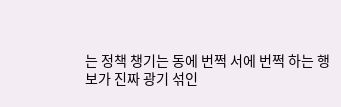는 정책 챙기는 동에 번쩍 서에 번쩍 하는 행보가 진짜 광기 섞인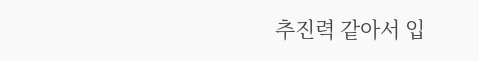추진력 같아서 입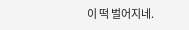이 떡 벌어지네.